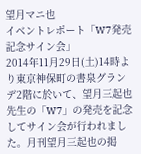望月マニ也
イベントレポート「W7発売記念サイン会」
2014年11月29日(土)14時より東京神保町の書泉グランデ2階に於いて、望月三起也先生の「W7」の発売を記念してサイン会が行われました。月刊望月三起也の掲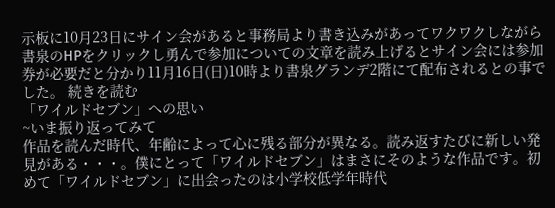示板に10月23日にサイン会があると事務局より書き込みがあってワクワクしながら書泉のHPをクリックし勇んで参加についての文章を読み上げるとサイン会には参加券が必要だと分かり11月16日(日)10時より書泉グランデ2階にて配布されるとの事でした。 続きを読む
「ワイルドセブン」への思い
~いま振り返ってみて
作品を読んだ時代、年齢によって心に残る部分が異なる。読み返すたびに新しい発見がある・・・。僕にとって「ワイルドセブン」はまさにそのような作品です。初めて「ワイルドセブン」に出会ったのは小学校低学年時代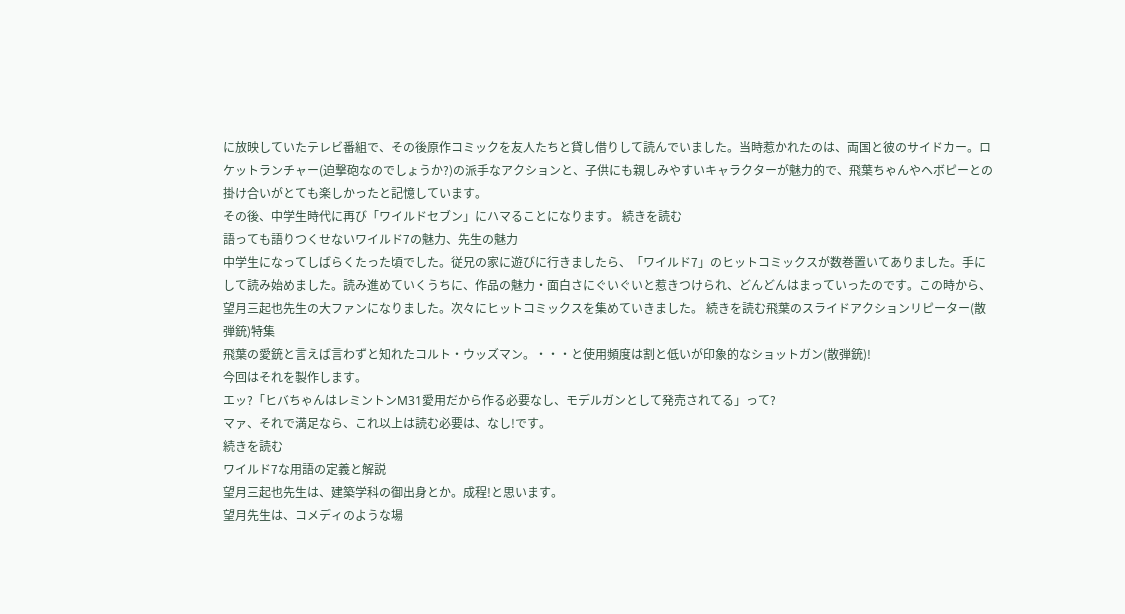に放映していたテレビ番組で、その後原作コミックを友人たちと貸し借りして読んでいました。当時惹かれたのは、両国と彼のサイドカー。ロケットランチャー(迫撃砲なのでしょうか?)の派手なアクションと、子供にも親しみやすいキャラクターが魅力的で、飛葉ちゃんやヘボピーとの掛け合いがとても楽しかったと記憶しています。
その後、中学生時代に再び「ワイルドセブン」にハマることになります。 続きを読む
語っても語りつくせないワイルド7の魅力、先生の魅力
中学生になってしばらくたった頃でした。従兄の家に遊びに行きましたら、「ワイルド7」のヒットコミックスが数巻置いてありました。手にして読み始めました。読み進めていくうちに、作品の魅力・面白さにぐいぐいと惹きつけられ、どんどんはまっていったのです。この時から、望月三起也先生の大ファンになりました。次々にヒットコミックスを集めていきました。 続きを読む飛葉のスライドアクションリピーター(散弾銃)特集
飛葉の愛銃と言えば言わずと知れたコルト・ウッズマン。・・・と使用頻度は割と低いが印象的なショットガン(散弾銃)!
今回はそれを製作します。
エッ?「ヒバちゃんはレミントンM31愛用だから作る必要なし、モデルガンとして発売されてる」って?
マァ、それで満足なら、これ以上は読む必要は、なし!です。
続きを読む
ワイルド7な用語の定義と解説
望月三起也先生は、建築学科の御出身とか。成程!と思います。
望月先生は、コメディのような場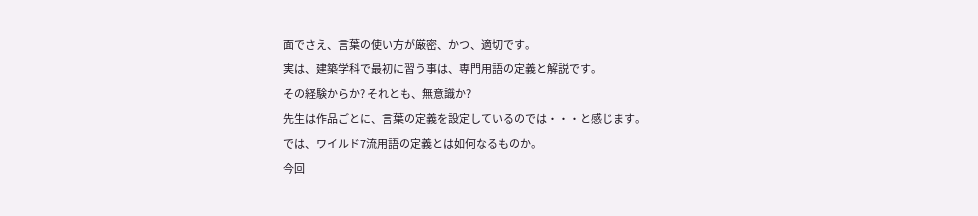面でさえ、言葉の使い方が厳密、かつ、適切です。
実は、建築学科で最初に習う事は、専門用語の定義と解説です。
その経験からか? それとも、無意識か?
先生は作品ごとに、言葉の定義を設定しているのでは・・・と感じます。
では、ワイルド7流用語の定義とは如何なるものか。
今回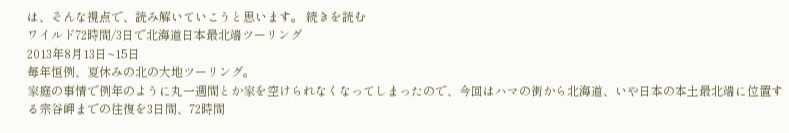は、そんな視点で、読み解いていこうと思います。 続きを読む
ワイルド72時間/3日で北海道日本最北端ツーリング
2013年8月13日~15日
毎年恒例、夏休みの北の大地ツーリング。
家庭の事情で例年のように丸一週間とか家を空けられなくなってしまったので、今回はハマの街から北海道、いや日本の本土最北端に位置する宗谷岬までの往復を3日間、72時間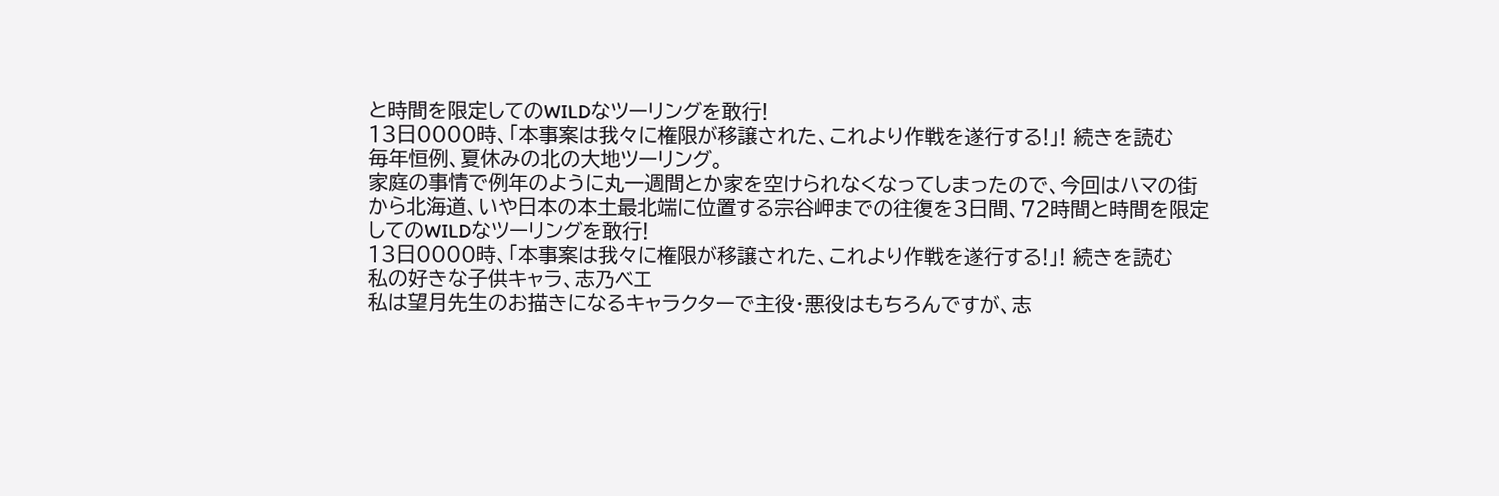と時間を限定してのWILDなツーリングを敢行!
13日0000時、「本事案は我々に権限が移譲された、これより作戦を遂行する!」! 続きを読む
毎年恒例、夏休みの北の大地ツーリング。
家庭の事情で例年のように丸一週間とか家を空けられなくなってしまったので、今回はハマの街から北海道、いや日本の本土最北端に位置する宗谷岬までの往復を3日間、72時間と時間を限定してのWILDなツーリングを敢行!
13日0000時、「本事案は我々に権限が移譲された、これより作戦を遂行する!」! 続きを読む
私の好きな子供キャラ、志乃ベエ
私は望月先生のお描きになるキャラクターで主役・悪役はもちろんですが、志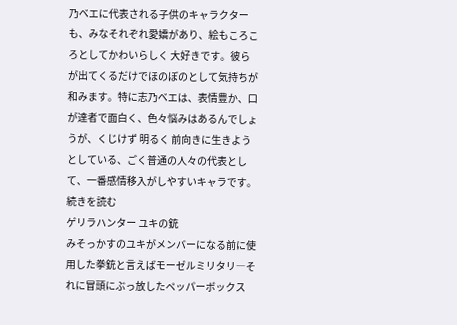乃ベエに代表される子供のキャラクターも、みなそれぞれ愛嬌があり、絵もころころとしてかわいらしく 大好きです。彼らが出てくるだけでほのぼのとして気持ちが和みます。特に志乃ベエは、表情豊か、口が達者で面白く、色々悩みはあるんでしょうが、くじけず 明るく 前向きに生きようとしている、ごく普通の人々の代表として、一番感情移入がしやすいキャラです。 続きを読む
ゲリラハンター ユキの銃
みそっかすのユキがメンバーになる前に使用した拳銃と言えばモーゼルミリタリ―それに冒頭にぶっ放したペッパーボックス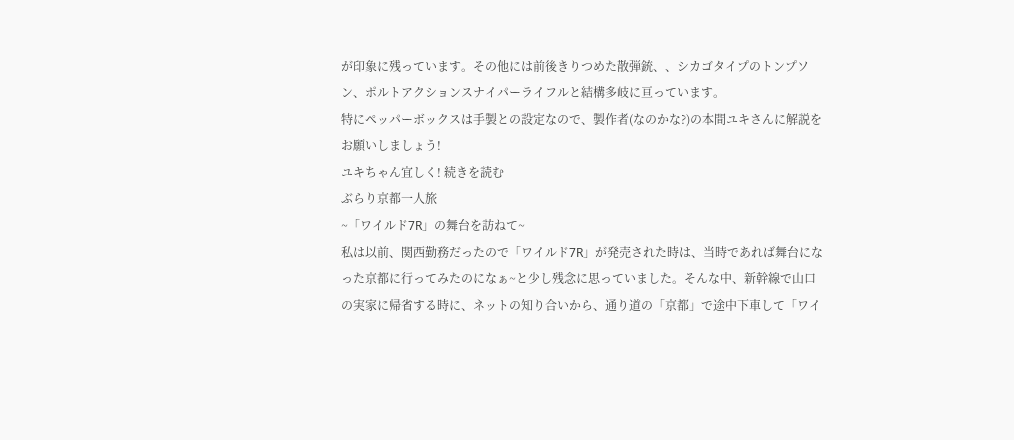が印象に残っています。その他には前後きりつめた散弾銃、、シカゴタイプのトンプソン、ポルトアクションスナイパーライフルと結構多岐に亘っています。
特にペッパーボックスは手製との設定なので、製作者(なのかな?)の本間ユキさんに解説をお願いしましょう!
ユキちゃん宜しく! 続きを読む
ぶらり京都一人旅
~「ワイルド7R」の舞台を訪ねて~
私は以前、関西勤務だったので「ワイルド7R」が発売された時は、当時であれば舞台になった京都に行ってみたのになぁ~と少し残念に思っていました。そんな中、新幹線で山口の実家に帰省する時に、ネットの知り合いから、通り道の「京都」で途中下車して「ワイ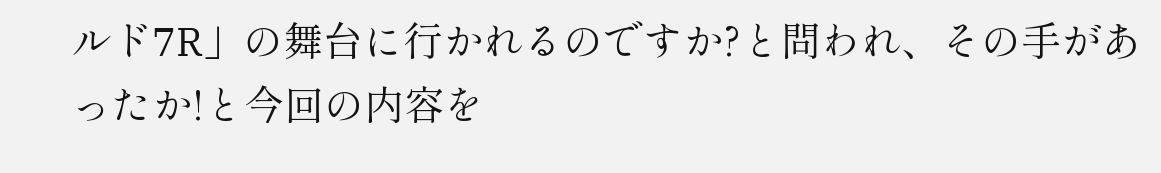ルド7R」の舞台に行かれるのですか?と問われ、その手があったか!と今回の内容を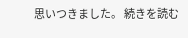思いつきました。 続きを読む